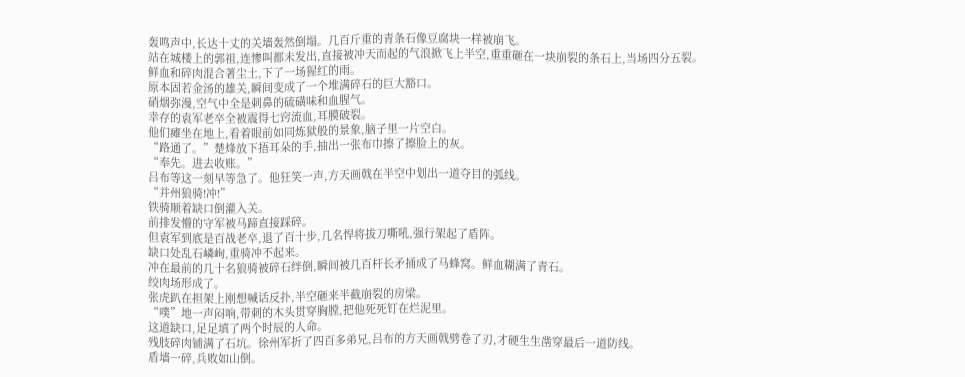轰鸣声中,长达十丈的关墙轰然倒塌。几百斤重的青条石像豆腐块一样被崩飞。
站在城楼上的郭祖,连惨叫都未发出,直接被冲天而起的气浪掀飞上半空,重重砸在一块崩裂的条石上,当场四分五裂。
鲜血和碎肉混合著尘土,下了一场猩红的雨。
原本固若金汤的雄关,瞬间变成了一个堆满碎石的巨大豁口。
硝烟弥漫,空气中全是刺鼻的硫磺味和血腥气。
幸存的袁军老卒全被震得七窍流血,耳膜破裂。
他们瘫坐在地上,看着眼前如同炼狱般的景象,脑子里一片空白。
“路通了。”楚烽放下捂耳朵的手,抽出一张布巾擦了擦脸上的灰。
“奉先。进去收账。”
吕布等这一刻早等急了。他狂笑一声,方天画戟在半空中划出一道夺目的弧线。
“并州狼骑!冲!”
铁骑顺着缺口倒灌入关。
前排发懵的守军被马蹄直接踩碎。
但袁军到底是百战老卒,退了百十步,几名悍将拔刀嘶吼,强行架起了盾阵。
缺口处乱石嶙峋,重骑冲不起来。
冲在最前的几十名狼骑被碎石绊倒,瞬间被几百杆长矛捅成了马蜂窝。鲜血糊满了青石。
绞肉场形成了。
张虎趴在担架上刚想喊话反扑,半空砸来半截崩裂的房梁。
“噗”地一声闷响,带刺的木头贯穿胸膛,把他死死钉在烂泥里。
这道缺口,足足填了两个时辰的人命。
残肢碎肉铺满了石坑。徐州军折了四百多弟兄,吕布的方天画戟劈卷了刃,才硬生生凿穿最后一道防线。
盾墙一碎,兵败如山倒。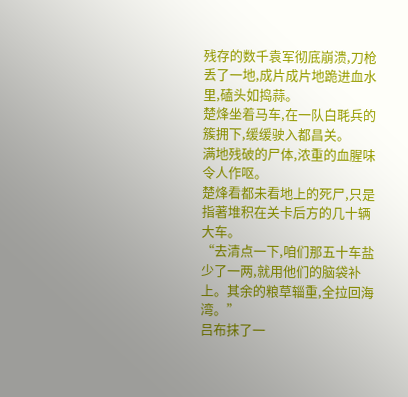残存的数千袁军彻底崩溃,刀枪丢了一地,成片成片地跪进血水里,磕头如捣蒜。
楚烽坐着马车,在一队白毦兵的簇拥下,缓缓驶入都昌关。
满地残破的尸体,浓重的血腥味令人作呕。
楚烽看都未看地上的死尸,只是指著堆积在关卡后方的几十辆大车。
“去清点一下,咱们那五十车盐少了一两,就用他们的脑袋补上。其余的粮草辎重,全拉回海湾。”
吕布抹了一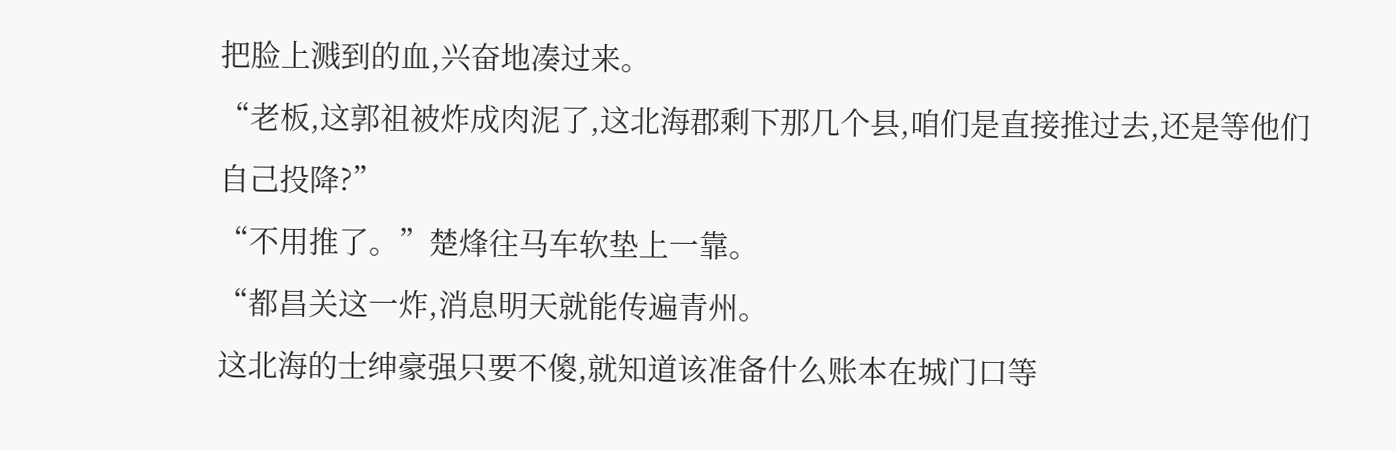把脸上溅到的血,兴奋地凑过来。
“老板,这郭祖被炸成肉泥了,这北海郡剩下那几个县,咱们是直接推过去,还是等他们自己投降?”
“不用推了。”楚烽往马车软垫上一靠。
“都昌关这一炸,消息明天就能传遍青州。
这北海的士绅豪强只要不傻,就知道该准备什么账本在城门口等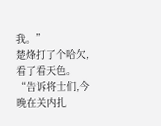我。”
楚烽打了个哈欠,看了看天色。
“告诉将士们,今晚在关内扎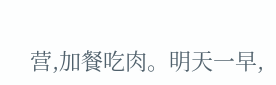营,加餐吃肉。明天一早,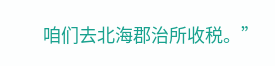咱们去北海郡治所收税。”